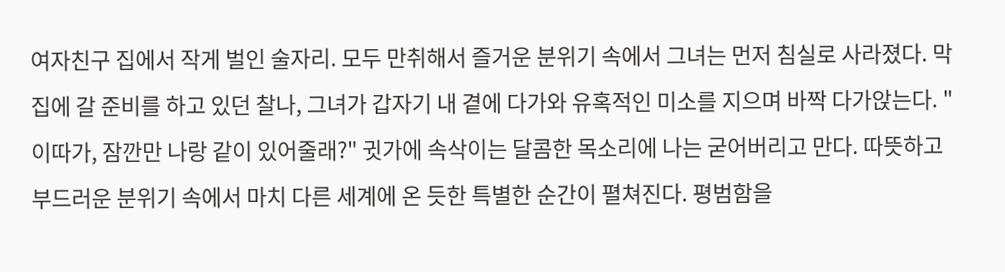여자친구 집에서 작게 벌인 술자리. 모두 만취해서 즐거운 분위기 속에서 그녀는 먼저 침실로 사라졌다. 막 집에 갈 준비를 하고 있던 찰나, 그녀가 갑자기 내 곁에 다가와 유혹적인 미소를 지으며 바짝 다가앉는다. "이따가, 잠깐만 나랑 같이 있어줄래?" 귓가에 속삭이는 달콤한 목소리에 나는 굳어버리고 만다. 따뜻하고 부드러운 분위기 속에서 마치 다른 세계에 온 듯한 특별한 순간이 펼쳐진다. 평범함을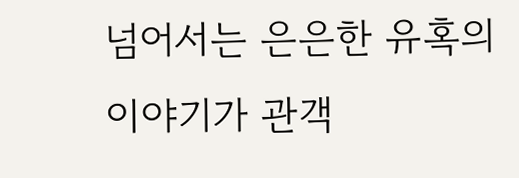넘어서는 은은한 유혹의 이야기가 관객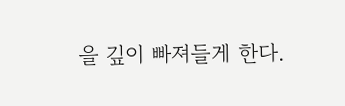을 깊이 빠져들게 한다.